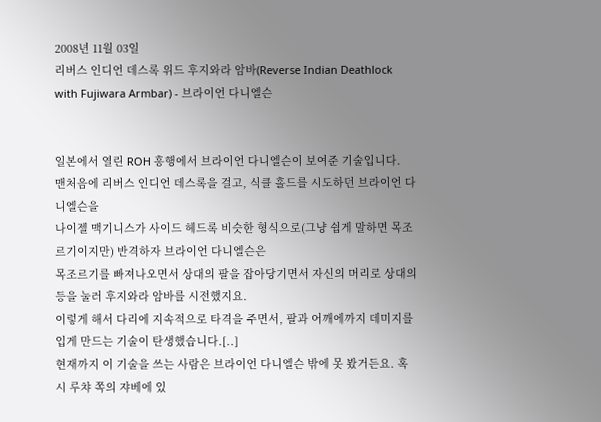2008년 11월 03일
리버스 인디언 데스록 위드 후지와라 암바(Reverse Indian Deathlock with Fujiwara Armbar) - 브라이언 다니엘슨


일본에서 열린 ROH 흥행에서 브라이언 다니엘슨이 보여준 기술입니다.
맨처음에 리버스 인디언 데스록을 걸고, 식클 홀드를 시도하던 브라이언 다니엘슨을
나이젤 맥기니스가 사이드 헤드록 비슷한 형식으로(그냥 쉽게 말하면 목조르기이지만) 반격하자 브라이언 다니엘슨은
목조르기를 빠져나오면서 상대의 팔을 잡아당기면서 자신의 머리로 상대의 등을 눌러 후지와라 암바를 시전했지요.
이렇게 해서 다리에 지속적으로 타격을 주면서, 팔과 어깨에까지 데미지를 입게 만드는 기술이 탄생했습니다.[..]
현재까지 이 기술을 쓰는 사람은 브라이언 다니엘슨 밖에 못 봤거든요. 혹시 루챠 쪽의 쟈베에 있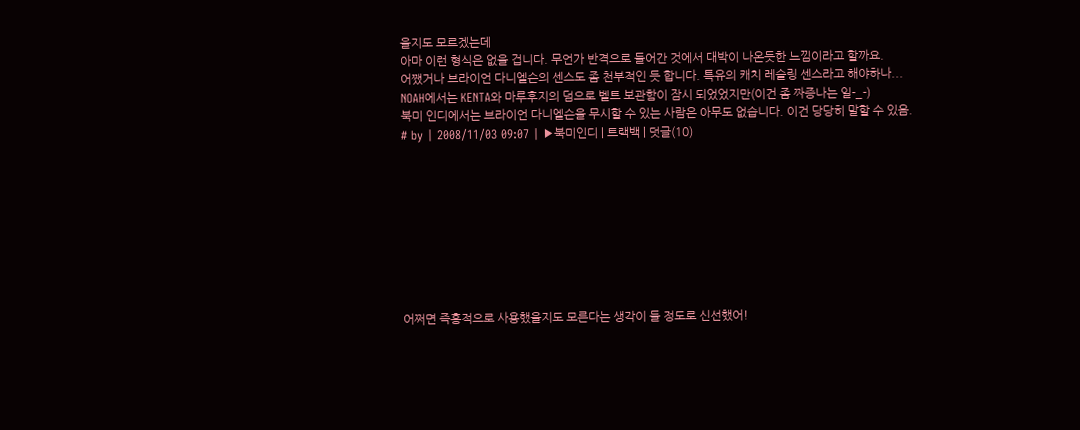을지도 모르겠는데
아마 이런 형식은 없을 겁니다. 무언가 반격으로 들어간 것에서 대박이 나온듯한 느낌이라고 할까요.
어쨌거나 브라이언 다니엘슨의 센스도 좀 천부적인 듯 합니다. 특유의 캐치 레슬링 센스라고 해야하나...
NOAH에서는 KENTA와 마루후지의 덤으로 벨트 보관함이 잠시 되었었지만(이건 좀 짜증나는 일-_-)
북미 인디에서는 브라이언 다니엘슨을 무시할 수 있는 사람은 아무도 없습니다. 이건 당당히 말할 수 있음.
# by | 2008/11/03 09:07 | ▶북미인디 | 트랙백 | 덧글(10)









어쩌면 즉흥적으로 사용했을지도 모른다는 생각이 들 정도로 신선했어!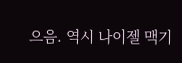으음. 역시 나이젤 맥기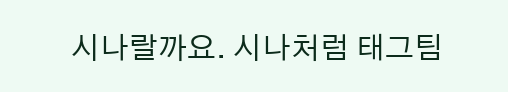시나랄까요. 시나처럼 태그팀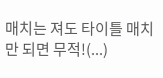매치는 져도 타이틀 매치만 되면 무적!(...)